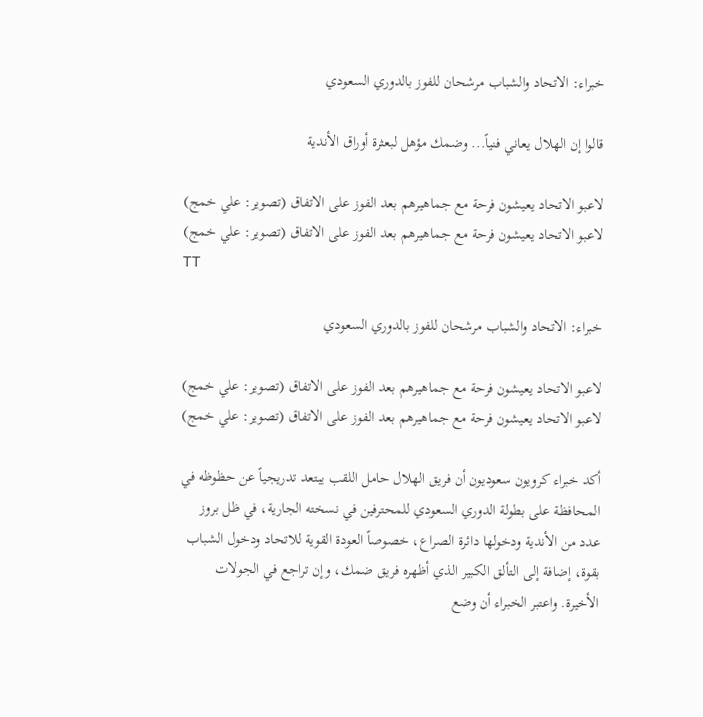خبراء: الاتحاد والشباب مرشحان للفوز بالدوري السعودي

قالوا إن الهلال يعاني فنياً... وضمك مؤهل لبعثرة أوراق الأندية

لاعبو الاتحاد يعيشون فرحة مع جماهيرهم بعد الفوز على الاتفاق (تصوير: علي خمج)
لاعبو الاتحاد يعيشون فرحة مع جماهيرهم بعد الفوز على الاتفاق (تصوير: علي خمج)
TT

خبراء: الاتحاد والشباب مرشحان للفوز بالدوري السعودي

لاعبو الاتحاد يعيشون فرحة مع جماهيرهم بعد الفوز على الاتفاق (تصوير: علي خمج)
لاعبو الاتحاد يعيشون فرحة مع جماهيرهم بعد الفوز على الاتفاق (تصوير: علي خمج)

أكد خبراء كرويون سعوديون أن فريق الهلال حامل اللقب يبتعد تدريجياً عن حظوظه في المحافظة على بطولة الدوري السعودي للمحترفين في نسخته الجارية، في ظل بروز عدد من الأندية ودخولها دائرة الصراع، خصوصاً العودة القوية للاتحاد ودخول الشباب بقوة، إضافة إلى التألق الكبير الذي أظهره فريق ضمك، وإن تراجع في الجولات الأخيرة. واعتبر الخبراء أن وضع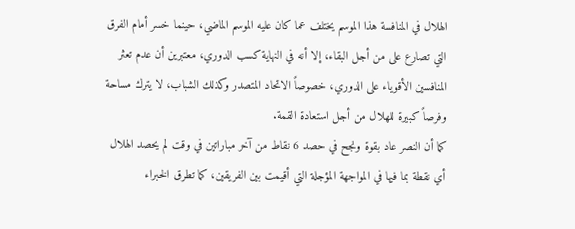الهلال في المنافسة هذا الموسم يختلف عما كان عليه الموسم الماضي، حينما خسر أمام الفرق التي تصارع على من أجل البقاء، إلا أنه في النهاية كسب الدوري، معتبرين أن عدم تعثر المنافسين الأقوياء على الدوري، خصوصاً الاتحاد المتصدر وكذلك الشباب، لا يترك مساحة وفرصاً كبيرة للهلال من أجل استعادة القمة.
كما أن النصر عاد بقوة ونجح في حصد 6 نقاط من آخر مباراتين في وقت لم يحصد الهلال أي نقطة بما فيها في المواجهة المؤجلة التي أقيمت بين الفريقين، كما تطرق الخبراء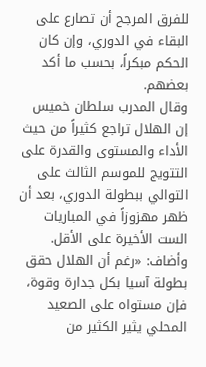للفرق المرجح أن تصارع على البقاء في الدوري، وإن كان الحكم مبكراً، بحسب ما أكد بعضهم.
وقال المدرب سلطان خميس إن الهلال تراجع كثيراً من حيث الأداء والمستوى والقدرة على التتويج للموسم الثالث على التوالي ببطولة الدوري، بعد أن ظهر مهزوزاً في المباريات الست الأخيرة على الأقل.
وأضاف: «رغم أن الهلال حقق بطولة آسيا بكل جدارة وقوة، فإن مستواه على الصعيد المحلي يثير الكثير من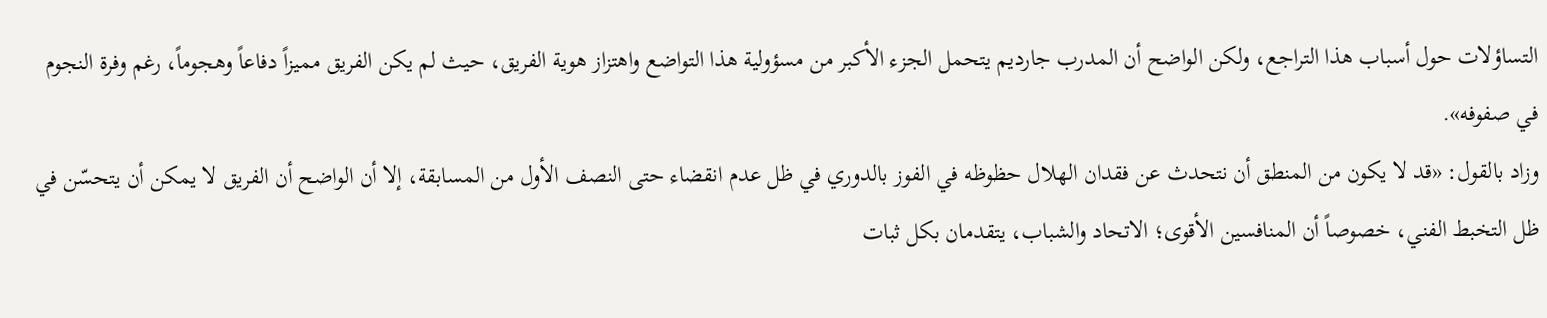التساؤلات حول أسباب هذا التراجع، ولكن الواضح أن المدرب جارديم يتحمل الجزء الأكبر من مسؤولية هذا التواضع واهتزاز هوية الفريق، حيث لم يكن الفريق مميزاً دفاعاً وهجوماً، رغم وفرة النجوم في صفوفه».
وزاد بالقول: «قد لا يكون من المنطق أن نتحدث عن فقدان الهلال حظوظه في الفوز بالدوري في ظل عدم انقضاء حتى النصف الأول من المسابقة، إلا أن الواضح أن الفريق لا يمكن أن يتحسّن في ظل التخبط الفني، خصوصاً أن المنافسين الأقوى؛ الاتحاد والشباب، يتقدمان بكل ثبات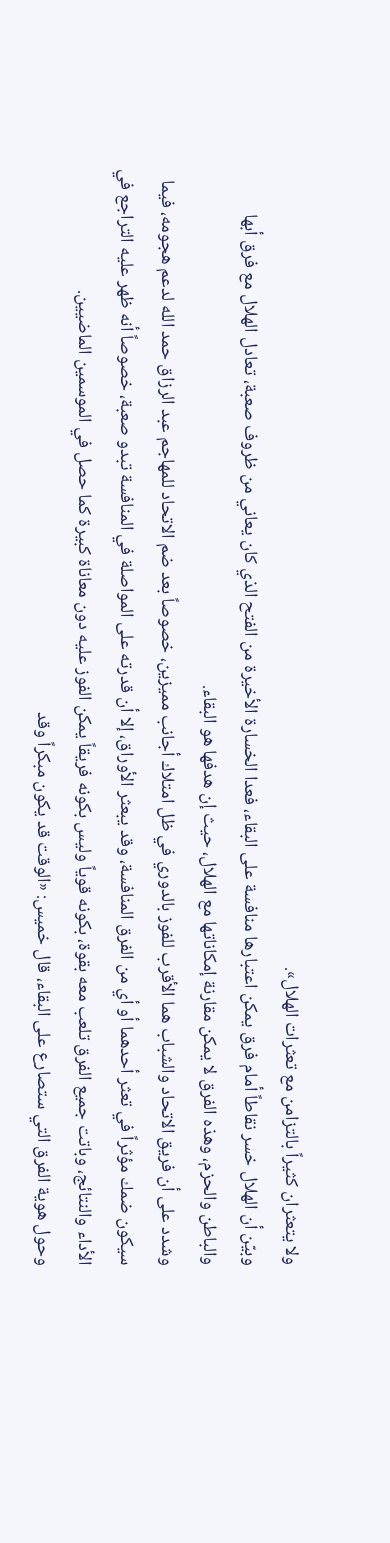ولا يتعثران كثيراً بالتزامن مع تعثرات الهلال».
وبيّن أن الهلال خسر نقاطاً أمام فرق يمكن اعتبارها منافسة على البقاء، فعدا الخسارة الأخيرة من الفتح الذي كان يعاني من ظروف صعبة، تعادل الهلال مع فرق أبها والباطن والحزم، وهذه الفرق لا يمكن مقارنة إمكاناتها مع الهلال، حيث إن هدفها هو البقاء.
وشدد على أن فريق الاتحاد والشباب هما الأقرب للفوز بالدوري في ظل امتلاك أجانب مميزين، خصوصاً بعد ضم الاتحاد للمهاجم عبد الرزاق حمد الله لدعم هجومه، فيما سيكون ضمك مؤثراً في تعثر أحدهما أو أي من الفرق المنافسة، وقد يبعثر الأوراق، إلا أن قدرته على المواصلة في المنافسة تبدو صعبة، خصوصاً أنه ظهر عليه التراجع في الأداء والنتائج، وباتت جميع الفرق تلعب معه بقوة، بكونه قوياً وليس بكونه فريقاً يمكن الفوز عليه دون معاناة كبيرة كما حصل في الموسمين الماضيين.
وحول هوية الفرق التي ستصارع على البقاء، قال خميس: «الوقت قد يكون مبكراً وقد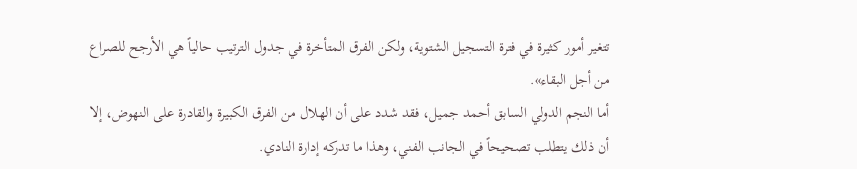تتغير أمور كثيرة في فترة التسجيل الشتوية، ولكن الفرق المتأخرة في جدول الترتيب حالياً هي الأرجح للصراع من أجل البقاء».
أما النجم الدولي السابق أحمد جميل، فقد شدد على أن الهلال من الفرق الكبيرة والقادرة على النهوض، إلا أن ذلك يتطلب تصحيحاً في الجانب الفني، وهذا ما تدركه إدارة النادي.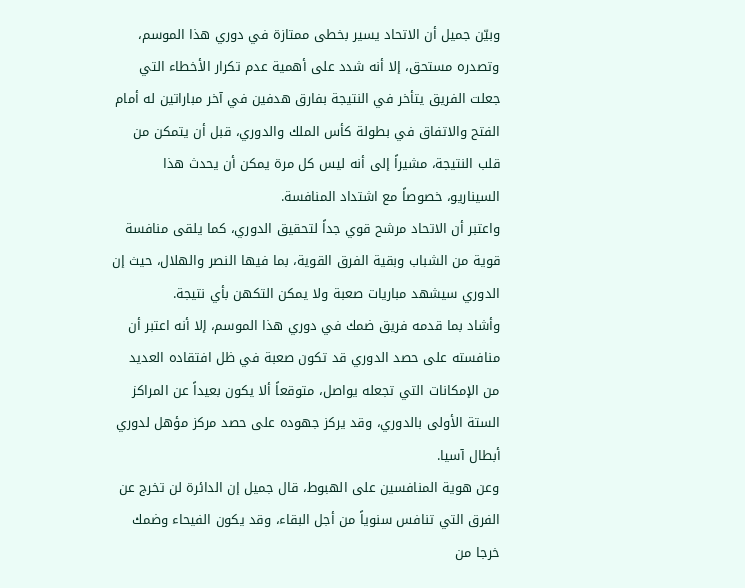وبيّن جميل أن الاتحاد يسير بخطى ممتازة في دوري هذا الموسم، وتصدره مستحق، إلا أنه شدد على أهمية عدم تكرار الأخطاء التي جعلت الفريق يتأخر في النتيجة بفارق هدفين في آخر مباراتين له أمام الفتح والاتفاق في بطولة كأس الملك والدوري، قبل أن يتمكن من قلب النتيجة، مشيراً إلى أنه ليس كل مرة يمكن أن يحدث هذا السيناريو، خصوصاً مع اشتداد المنافسة.
واعتبر أن الاتحاد مرشح قوي جداً لتحقيق الدوري، كما يلقى منافسة قوية من الشباب وبقية الفرق القوية، بما فيها النصر والهلال، حيث إن الدوري سيشهد مباريات صعبة ولا يمكن التكهن بأي نتيجة.
وأشاد بما قدمه فريق ضمك في دوري هذا الموسم، إلا أنه اعتبر أن منافسته على حصد الدوري قد تكون صعبة في ظل افتقاده العديد من الإمكانات التي تجعله يواصل، متوقعاً ألا يكون بعيداً عن المراكز الستة الأولى بالدوري، وقد يركز جهوده على حصد مركز مؤهل لدوري أبطال آسيا.
وعن هوية المنافسين على الهبوط، قال جميل إن الدائرة لن تخرج عن الفرق التي تنافس سنوياً من أجل البقاء، وقد يكون الفيحاء وضمك خرجا من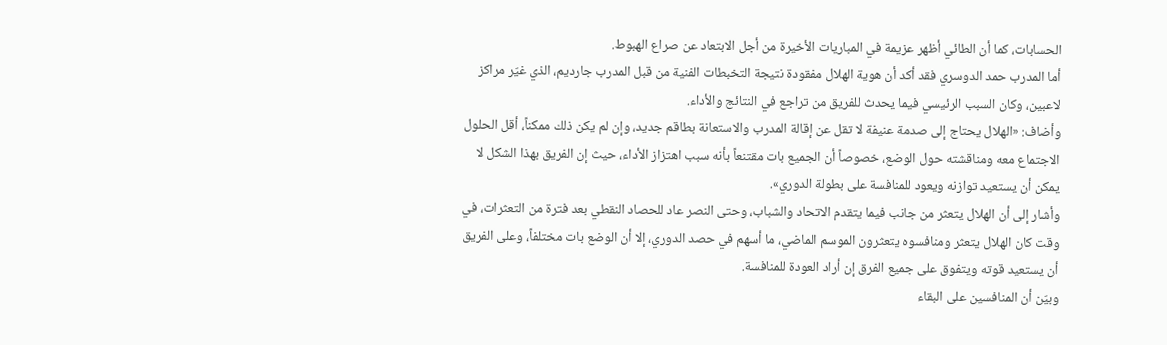الحسابات، كما أن الطائي أظهر عزيمة في المباريات الأخيرة من أجل الابتعاد عن صراع الهبوط.
أما المدرب حمد الدوسري فقد أكد أن هوية الهلال مفقودة نتيجة التخبطات الفنية من قبل المدرب جارديم، الذي غيّر مراكز لاعبين، وكان السبب الرئيسي فيما يحدث للفريق من تراجع في النتائج والأداء.
وأضاف: «الهلال يحتاج إلى صدمة عنيفة لا تقل عن إقالة المدرب والاستعانة بطاقم جديد، وإن لم يكن ذلك ممكناً، أقل الحلول الاجتماع معه ومناقشته حول الوضع، خصوصاً أن الجميع بات مقتنعاً بأنه سبب اهتزاز الأداء، حيث إن الفريق بهذا الشكل لا يمكن أن يستعيد توازنه ويعود للمنافسة على بطولة الدوري».
وأشار إلى أن الهلال يتعثر من جانب فيما يتقدم الاتحاد والشباب، وحتى النصر عاد للحصاد النقطي بعد فترة من التعثرات، في وقت كان الهلال يتعثر ومنافسوه يتعثرون الموسم الماضي، ما أسهم في حصد الدوري، إلا أن الوضع بات مختلفاً، وعلى الفريق أن يستعيد قوته ويتفوق على جميع الفرق إن أراد العودة للمنافسة.
وبيّن أن المنافسين على البقاء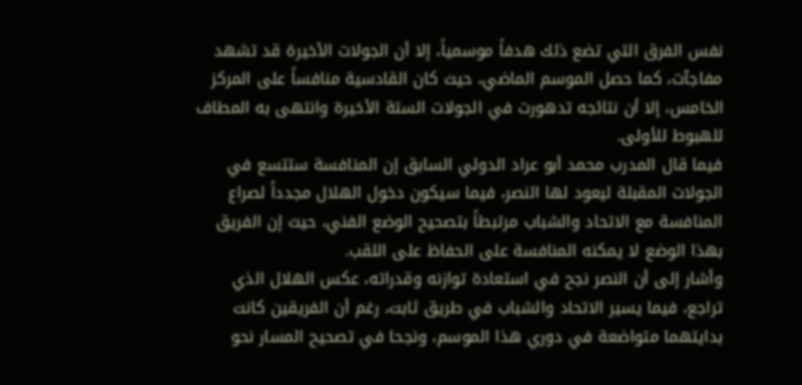نفس الفرق التي تضع ذلك هدفاً موسمياً، إلا أن الجولات الأخيرة قد تشهد مفاجآت، كما حصل الموسم الماضي، حيث كان القادسية منافساً على المركز الخامس، إلا أن نتائجه تدهورت في الجولات الستة الأخيرة وانتهى به المطاف للهبوط للأولى.
فيما قال المدرب محمد أبو عراد الدولي السابق إن المنافسة ستتسع في الجولات المقبلة ليعود لها النصر، فيما سيكون دخول الهلال مجدداً لصراع المنافسة مع الاتحاد والشباب مرتبطاً بتصحيح الوضع الفني، حيث إن الفريق بهذا الوضع لا يمكنه المنافسة على الحفاظ على اللقب.
وأشار إلى أن النصر نجح في استعادة توازنه وقدراته، عكس الهلال الذي تراجع، فيما يسير الاتحاد والشباب في طريق ثابت، رغم أن الفريقين كانت بدايتهما متواضعة في دوري هذا الموسم، ونجحا في تصحيح المسار نحو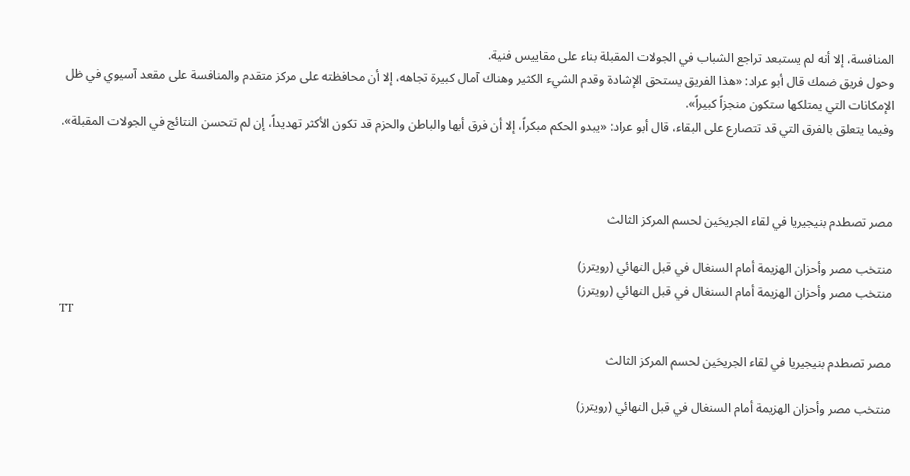المنافسة، إلا أنه لم يستبعد تراجع الشباب في الجولات المقبلة بناء على مقاييس فنية.
وحول فريق ضمك قال أبو عراد: «هذا الفريق يستحق الإشادة وقدم الشيء الكثير وهناك آمال كبيرة تجاهه، إلا أن محافظته على مركز متقدم والمنافسة على مقعد آسيوي في ظل الإمكانات التي يمتلكها ستكون منجزاً كبيراً».
وفيما يتعلق بالفرق التي قد تتصارع على البقاء، قال أبو عراد: «يبدو الحكم مبكراً، إلا أن فرق أبها والباطن والحزم قد تكون الأكثر تهديداً، إن لم تتحسن النتائج في الجولات المقبلة».



مصر تصطدم بنيجيريا في لقاء الجريحَين لحسم المركز الثالث

منتخب مصر وأحزان الهزيمة أمام السنغال في قبل النهائي (رويترز)
منتخب مصر وأحزان الهزيمة أمام السنغال في قبل النهائي (رويترز)
TT

مصر تصطدم بنيجيريا في لقاء الجريحَين لحسم المركز الثالث

منتخب مصر وأحزان الهزيمة أمام السنغال في قبل النهائي (رويترز)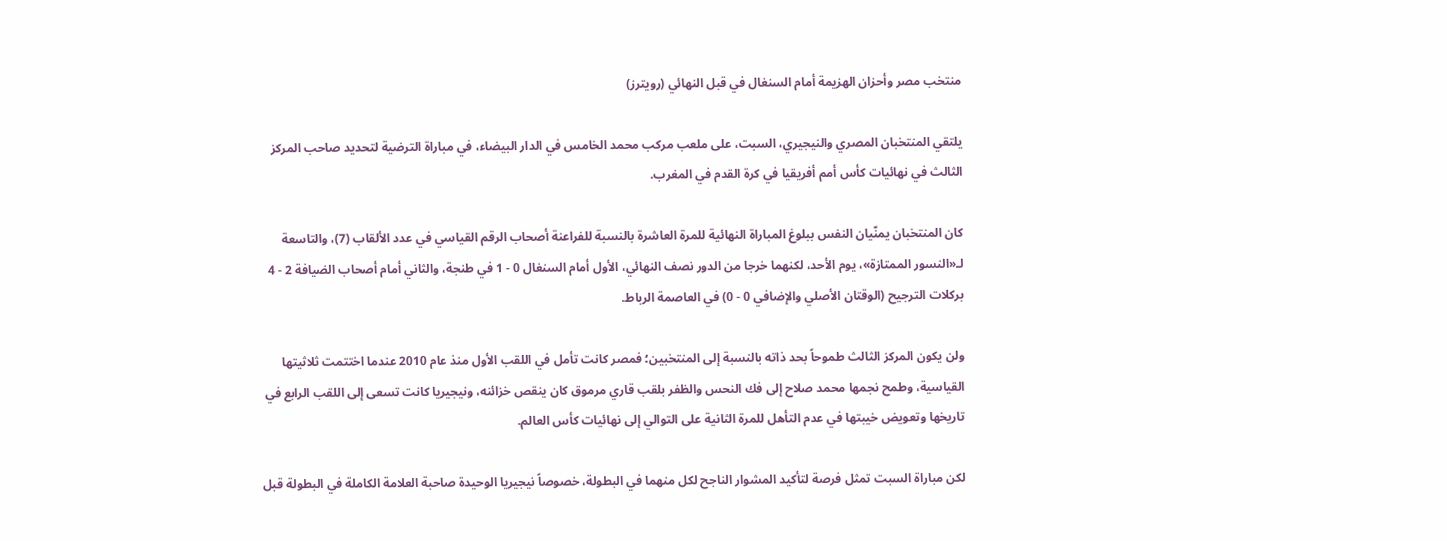منتخب مصر وأحزان الهزيمة أمام السنغال في قبل النهائي (رويترز)

يلتقي المنتخبان المصري والنيجيري، السبت، على ملعب مركب محمد الخامس في الدار البيضاء، في مباراة الترضية لتحديد صاحب المركز الثالث في نهائيات كأس أمم أفريقيا في كرة القدم في المغرب.

كان المنتخبان يمنّيان النفس ببلوغ المباراة النهائية للمرة العاشرة بالنسبة للفراعنة أصحاب الرقم القياسي في عدد الألقاب (7)، والتاسعة لـ«النسور الممتازة»، يوم الأحد، لكنهما خرجا من الدور نصف النهائي، الأول أمام السنغال 0 - 1 في طنجة، والثاني أمام أصحاب الضيافة 2 - 4 بركلات الترجيح (الوقتان الأصلي والإضافي 0 - 0) في العاصمة الرباط.

ولن يكون المركز الثالث طموحاً بحد ذاته بالنسبة إلى المنتخبين؛ فمصر كانت تأمل في اللقب الأول منذ عام 2010 عندما اختتمت ثلاثيتها القياسية، وطمح نجمها محمد صلاح إلى فك النحس والظفر بلقب قاري مرموق كان ينقص خزائنه، ونيجيريا كانت تسعى إلى اللقب الرابع في تاريخها وتعويض خيبتها في عدم التأهل للمرة الثانية على التوالي إلى نهائيات كأس العالم.

لكن مباراة السبت تمثل فرصة لتأكيد المشوار الناجح لكل منهما في البطولة، خصوصاً نيجيريا الوحيدة صاحبة العلامة الكاملة في البطولة قبل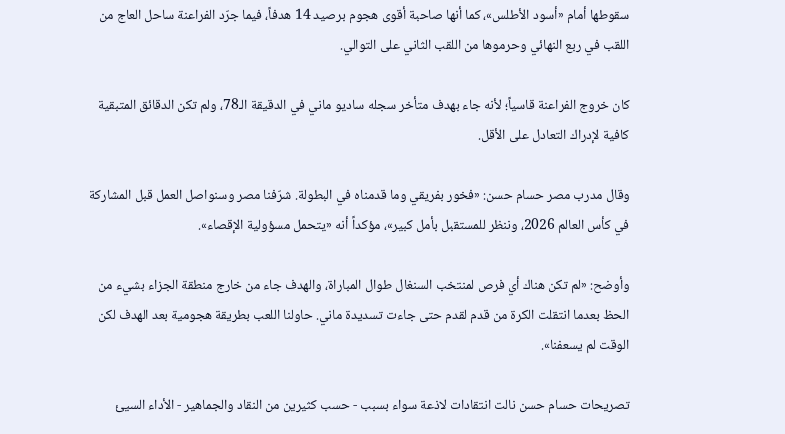سقوطها أمام «أسود الأطلس»، كما أنها صاحبة أقوى هجوم برصيد 14 هدفاً، فيما جرّد الفراعنة ساحل العاج من اللقب في ربع النهائي وحرموها من اللقب الثاني على التوالي.

كان خروج الفراعنة قاسياً؛ لأنه جاء بهدف متأخر سجله ساديو ماني في الدقيقة الـ78، ولم تكن الدقائق المتبقية كافية لإدراك التعادل على الأقل.

وقال مدرب مصر حسام حسن: «فخور بفريقي وما قدمناه في البطولة. شرّفنا مصر وسنواصل العمل قبل المشاركة في كأس العالم 2026، وننظر للمستقبل بأمل كبير»، مؤكداً أنه «يتحمل مسؤولية الإقصاء».

وأوضح: «لم تكن هناك أي فرص لمنتخب السنغال طوال المباراة، والهدف جاء من خارج منطقة الجزاء بشيء من الحظ بعدما انتقلت الكرة من قدم لقدم حتى جاءت تسديدة ماني. حاولنا اللعب بطريقة هجومية بعد الهدف لكن الوقت لم يسعفنا».

تصريحات حسام حسن نالت انتقادات لاذعة سواء بسبب - حسب كثيرين من النقاد والجماهير - الأداء السيئ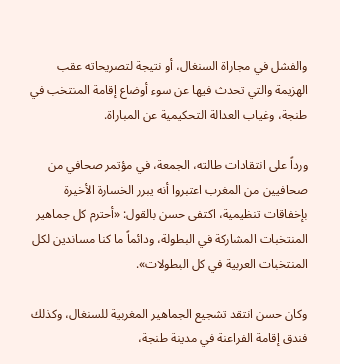والفشل في مجاراة السنغال، أو نتيجة لتصريحاته عقب الهزيمة والتي تحدث فيها عن سوء أوضاع إقامة المنتخب في طنجة، وغياب العدالة التحكيمية عن المباراة.

ورداً على انتقادات طالته، الجمعة، في مؤتمر صحافي من صحافيين من المغرب اعتبروا أنه يبرر الخسارة الأخيرة بإخفاقات تنظيمية، اكتفى حسن بالقول: «أحترم كل جماهير المنتخبات المشاركة في البطولة، ودائماً ما كنا مساندين لكل المنتخبات العربية في كل البطولات».

وكان حسن انتقد تشجيع الجماهير المغربية للسنغال، وكذلك فندق إقامة الفراعنة في مدينة طنجة،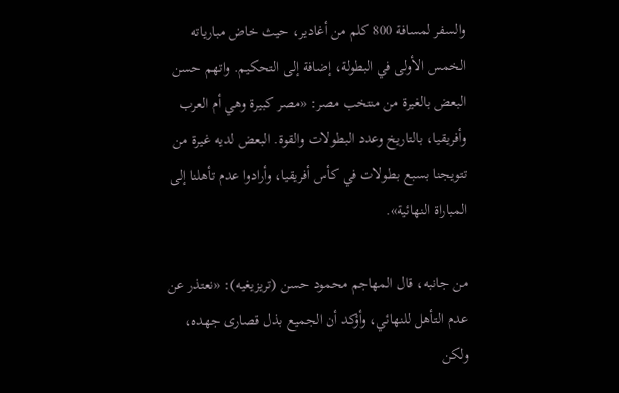والسفر لمسافة 800 كلم من أغادير، حيث خاض مبارياته الخمس الأولى في البطولة، إضافة إلى التحكيم. واتهم حسن البعض بالغيرة من منتخب مصر: «مصر كبيرة وهي أم العرب وأفريقيا، بالتاريخ وعدد البطولات والقوة. البعض لديه غيرة من تتويجنا بسبع بطولات في كأس أفريقيا، وأرادوا عدم تأهلنا إلى المباراة النهائية».

من جانبه، قال المهاجم محمود حسن (تريزيغيه): «نعتذر عن عدم التأهل للنهائي، وأؤكد أن الجميع بذل قصارى جهده، ولكن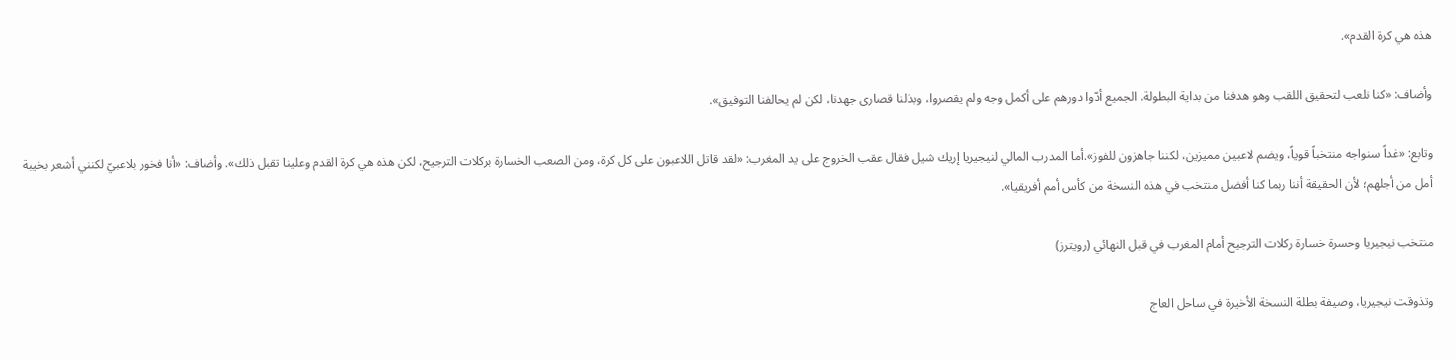هذه هي كرة القدم».

وأضاف: «كنا نلعب لتحقيق اللقب وهو هدفنا من بداية البطولة. الجميع أدّوا دورهم على أكمل وجه ولم يقصروا، وبذلنا قصارى جهدنا، لكن لم يحالفنا التوفيق».

وتابع: «غداً سنواجه منتخباً قوياً، ويضم لاعبين مميزين، لكننا جاهزون للفوز».أما المدرب المالي لنيجيريا إريك شيل فقال عقب الخروج على يد المغرب: «لقد قاتل اللاعبون على كل كرة، ومن الصعب الخسارة بركلات الترجيح، لكن هذه هي كرة القدم وعلينا تقبل ذلك». وأضاف: «أنا فخور بلاعبيّ لكنني أشعر بخيبة أمل من أجلهم؛ لأن الحقيقة أننا ربما كنا أفضل منتخب في هذه النسخة من كأس أمم أفريقيا».

منتخب نيجيريا وحسرة خسارة ركلات الترجيح أمام المغرب في قبل النهائي (رويترز)

وتذوقت نيجيريا، وصيفة بطلة النسخة الأخيرة في ساحل العاج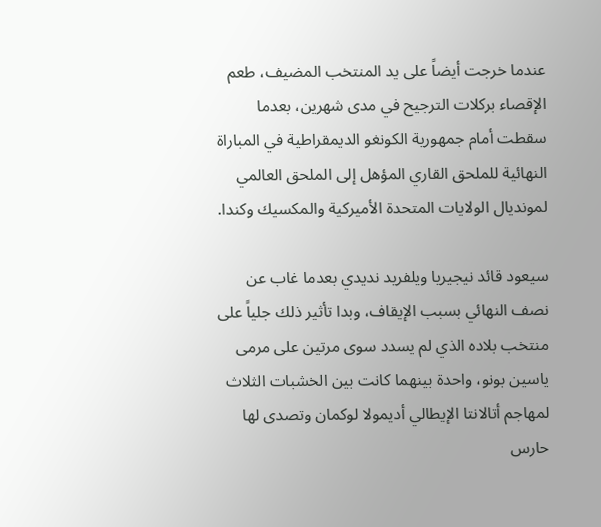عندما خرجت أيضاً على يد المنتخب المضيف، طعم الإقصاء بركلات الترجيح في مدى شهرين، بعدما سقطت أمام جمهورية الكونغو الديمقراطية في المباراة النهائية للملحق القاري المؤهل إلى الملحق العالمي لمونديال الولايات المتحدة الأميركية والمكسيك وكندا.

سيعود قائد نيجيريا ويلفريد نديدي بعدما غاب عن نصف النهائي بسبب الإيقاف، وبدا تأثير ذلك جلياً على منتخب بلاده الذي لم يسدد سوى مرتين على مرمى ياسين بونو، واحدة بينهما كانت بين الخشبات الثلاث لمهاجم أتالانتا الإيطالي أديمولا لوكمان وتصدى لها حارس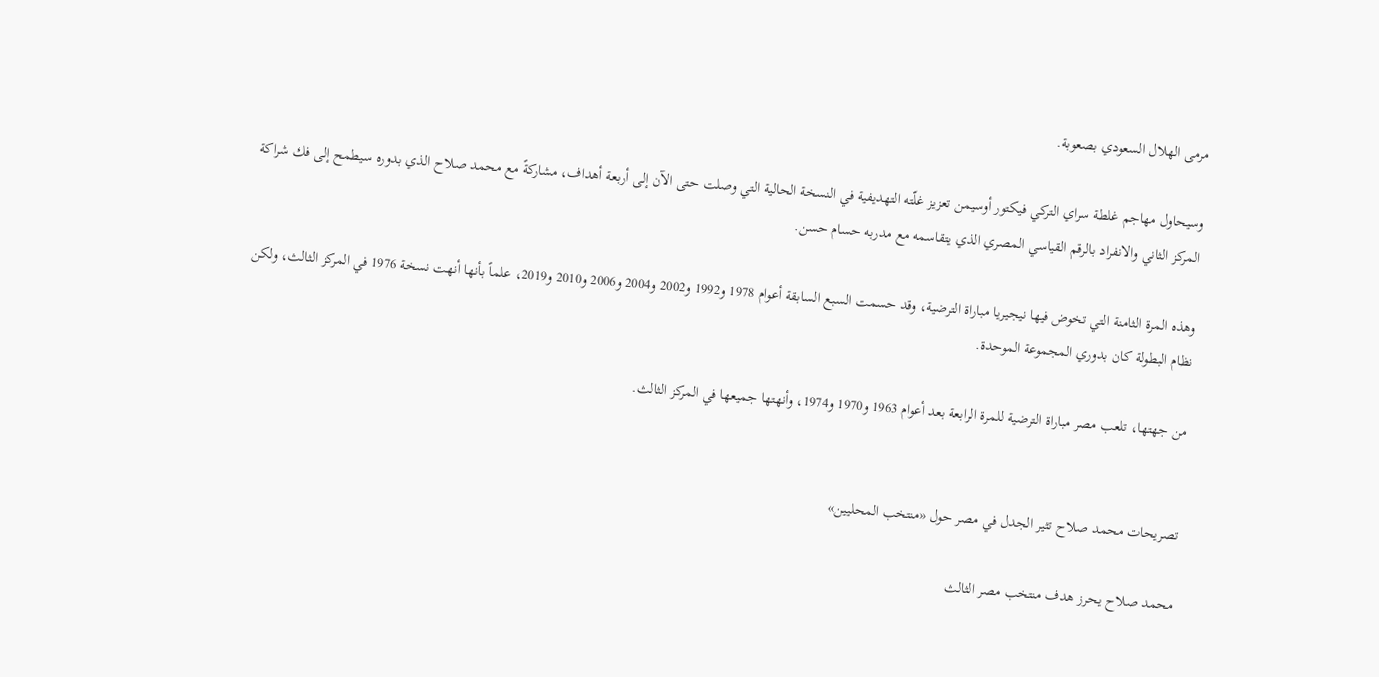مرمى الهلال السعودي بصعوبة.

وسيحاول مهاجم غلطة سراي التركي فيكتور أوسيمن تعزيز غلّته التهديفية في النسخة الحالية التي وصلت حتى الآن إلى أربعة أهداف، مشاركةً مع محمد صلاح الذي بدوره سيطمح إلى فك شراكة المركز الثاني والانفراد بالرقم القياسي المصري الذي يتقاسمه مع مدربه حسام حسن.

وهذه المرة الثامنة التي تخوض فيها نيجيريا مباراة الترضية، وقد حسمت السبع السابقة أعوام 1978 و1992 و2002 و2004 و2006 و2010 و2019، علماً بأنها أنهت نسخة 1976 في المركز الثالث، ولكن نظام البطولة كان بدوري المجموعة الموحدة.

من جهتها، تلعب مصر مباراة الترضية للمرة الرابعة بعد أعوام 1963 و1970 و1974، وأنهتها جميعها في المركز الثالث.


تصريحات محمد صلاح تثير الجدل في مصر حول «منتخب المحليين»

محمد صلاح يحرز هدف منتخب مصر الثالث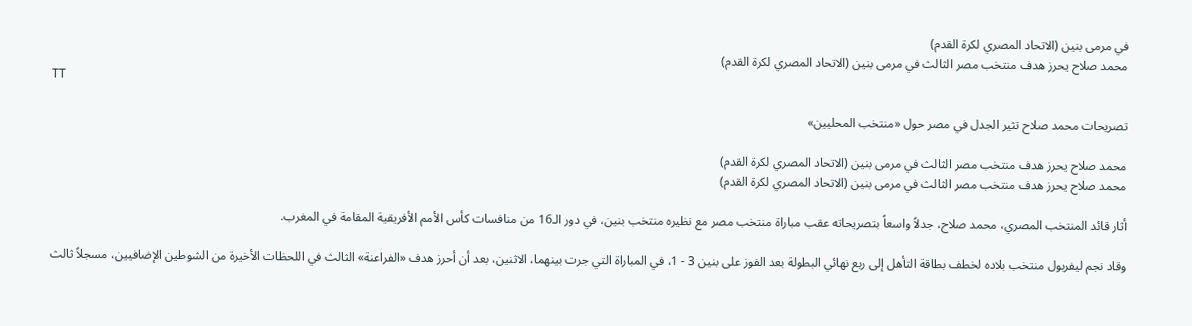في مرمى بنين (الاتحاد المصري لكرة القدم)
محمد صلاح يحرز هدف منتخب مصر الثالث في مرمى بنين (الاتحاد المصري لكرة القدم)
TT

تصريحات محمد صلاح تثير الجدل في مصر حول «منتخب المحليين»

محمد صلاح يحرز هدف منتخب مصر الثالث في مرمى بنين (الاتحاد المصري لكرة القدم)
محمد صلاح يحرز هدف منتخب مصر الثالث في مرمى بنين (الاتحاد المصري لكرة القدم)

أثار قائد المنتخب المصري، محمد صلاح، جدلاً واسعاً بتصريحاته عقب مباراة منتخب مصر مع نظيره منتخب بنين، في دور الـ16 من منافسات كأس الأمم الأفريقية المقامة في المغرب.

وقاد نجم ليفربول منتخب بلاده لخطف بطاقة التأهل إلى ربع نهائي البطولة بعد الفوز على بنين 3 - 1، في المباراة التي جرت بينهما، الاثنين، بعد أن أحرز هدف «الفراعنة» الثالث في اللحظات الأخيرة من الشوطين الإضافيين، مسجلاً ثالث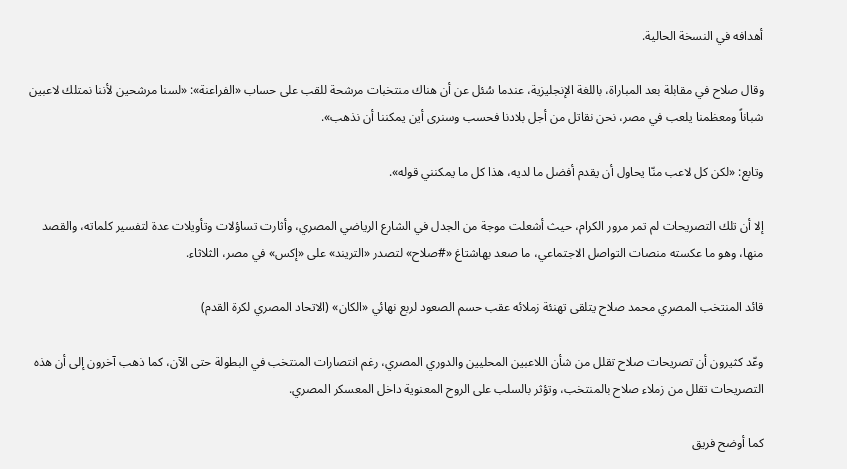أهدافه في النسخة الحالية.

وقال صلاح في مقابلة بعد المباراة، باللغة الإنجليزية، عندما سُئل عن أن هناك منتخبات مرشحة للقب على حساب «الفراعنة»: «لسنا مرشحين لأننا نمتلك لاعبين شباناً ومعظمنا يلعب في مصر، نحن نقاتل من أجل بلادنا فحسب وسنرى أين يمكننا أن نذهب».

وتابع: «لكن كل لاعب منّا يحاول أن يقدم أفضل ما لديه، هذا كل ما يمكنني قوله».

إلا أن تلك التصريحات لم تمر مرور الكرام، حيث أشعلت موجة من الجدل في الشارع الرياضي المصري، وأثارت تساؤلات وتأويلات عدة لتفسير كلماته، والقصد منها، وهو ما عكسته منصات التواصل الاجتماعي، ما صعد بهاشتاغ «#صلاح» لتصدر «التريند» على «إكس» في مصر، الثلاثاء.

قائد المنتخب المصري محمد صلاح يتلقى تهنئة زملائه عقب حسم الصعود لربع نهائي «الكان» (الاتحاد المصري لكرة القدم)

وعّد كثيرون أن تصريحات صلاح تقلل من شأن اللاعبين المحليين والدوري المصري، رغم انتصارات المنتخب في البطولة حتى الآن، كما ذهب آخرون إلى أن هذه التصريحات تقلل من زملاء صلاح بالمنتخب، وتؤثر بالسلب على الروح المعنوية داخل المعسكر المصري.

كما أوضح فريق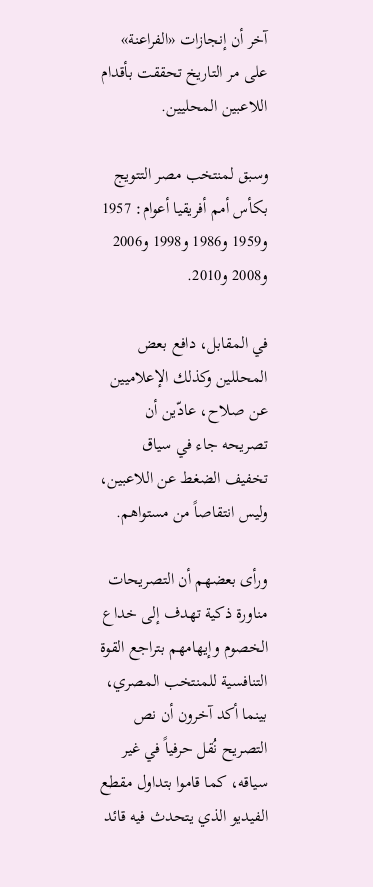آخر أن إنجازات «الفراعنة» على مر التاريخ تحققت بأقدام اللاعبين المحليين.

وسبق لمنتخب مصر التتويج بكأس أمم أفريقيا أعوام: 1957 و1959 و1986 و1998 و2006 و2008 و2010.

في المقابل، دافع بعض المحللين وكذلك الإعلاميين عن صلاح، عادّين أن تصريحه جاء في سياق تخفيف الضغط عن اللاعبين، وليس انتقاصاً من مستواهم.

ورأى بعضهم أن التصريحات مناورة ذكية تهدف إلى خداع الخصوم وإيهامهم بتراجع القوة التنافسية للمنتخب المصري، بينما أكد آخرون أن نص التصريح نُقل حرفياً في غير سياقه، كما قاموا بتداول مقطع الفيديو الذي يتحدث فيه قائد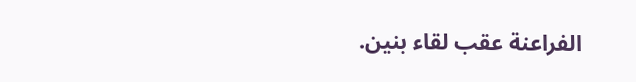الفراعنة عقب لقاء بنين.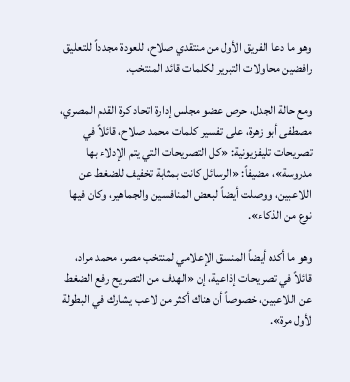وهو ما دعا الفريق الأول من منتقدي صلاح، للعودة مجدداً للتعليق رافضين محاولات التبرير لكلمات قائد المنتخب.

ومع حالة الجدل، حرص عضو مجلس إدارة اتحاد كرة القدم المصري، مصطفى أبو زهرة، على تفسير كلمات محمد صلاح، قائلاً في تصريحات تليفزيونية: «كل التصريحات التي يتم الإدلاء بها مدروسة»، مضيفاً: «الرسائل كانت بمثابة تخفيف للضغط عن اللاعبين، ووصلت أيضاً لبعض المنافسين والجماهير، وكان فيها نوع من الذكاء».

وهو ما أكده أيضاً المنسق الإعلامي لمنتخب مصر، محمد مراد، قائلاً في تصريحات إذاعية، إن «الهدف من التصريح رفع الضغط عن اللاعبين، خصوصاً أن هناك أكثر من لاعب يشارك في البطولة لأول مرة».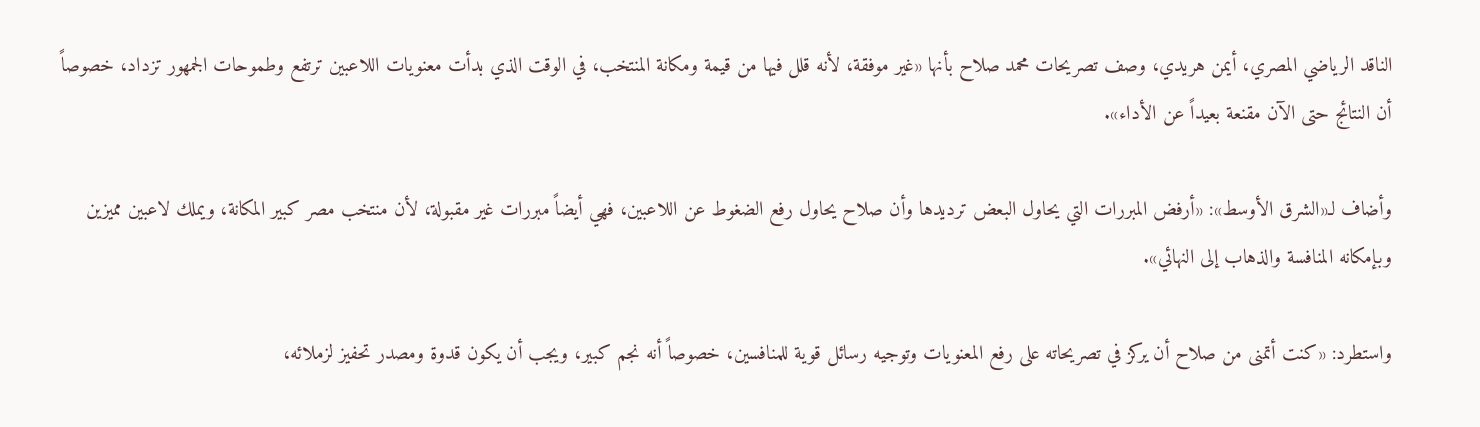الناقد الرياضي المصري، أيمن هريدي، وصف تصريحات محمد صلاح بأنها «غير موفقة، لأنه قلل فيها من قيمة ومكانة المنتخب، في الوقت الذي بدأت معنويات اللاعبين ترتفع وطموحات الجمهور تزداد، خصوصاً أن النتائج حتى الآن مقنعة بعيداً عن الأداء».

وأضاف لـ«الشرق الأوسط»: «أرفض المبررات التي يحاول البعض ترديدها وأن صلاح يحاول رفع الضغوط عن اللاعبين، فهي أيضاً مبررات غير مقبولة، لأن منتخب مصر كبير المكانة، ويملك لاعبين مميزين وبإمكانه المنافسة والذهاب إلى النهائي».

واستطرد: «كنت أتمنى من صلاح أن يركز في تصريحاته على رفع المعنويات وتوجيه رسائل قوية للمنافسين، خصوصاً أنه نجم كبير، ويجب أن يكون قدوة ومصدر تحفيز لزملائه،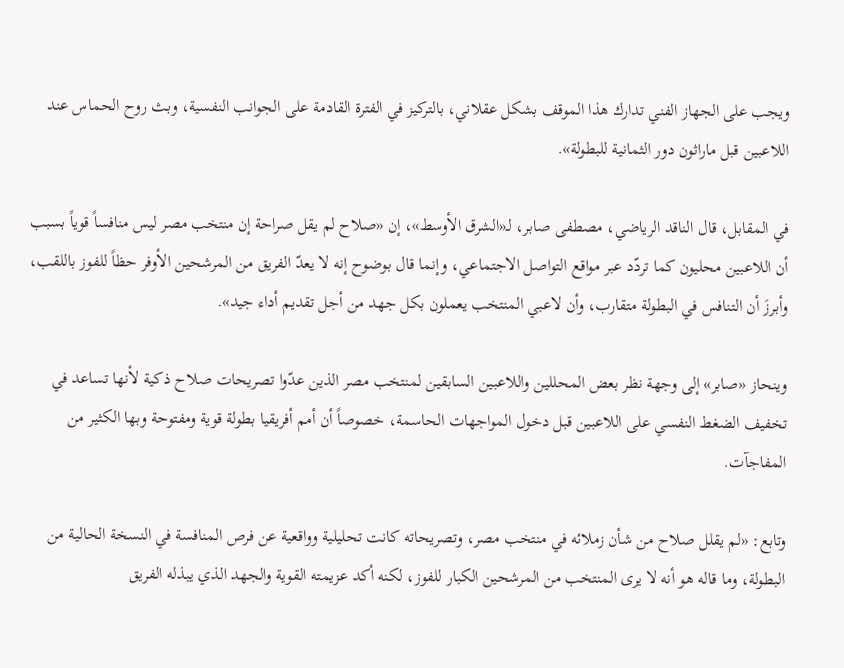ويجب على الجهاز الفني تدارك هذا الموقف بشكل عقلاني، بالتركيز في الفترة القادمة على الجوانب النفسية، وبث روح الحماس عند اللاعبين قبل ماراثون دور الثمانية للبطولة».

في المقابل، قال الناقد الرياضي، مصطفى صابر، لـ«الشرق الأوسط»، إن «صلاح لم يقل صراحة إن منتخب مصر ليس منافساً قوياً بسبب أن اللاعبين محليون كما تردّد عبر مواقع التواصل الاجتماعي، وإنما قال بوضوح إنه لا يعدّ الفريق من المرشحين الأوفر حظاً للفوز باللقب، وأبرزَ أن التنافس في البطولة متقارب، وأن لاعبي المنتخب يعملون بكل جهد من أجل تقديم أداء جيد».

وينحاز «صابر» إلى وجهة نظر بعض المحللين واللاعبين السابقين لمنتخب مصر الذين عدّوا تصريحات صلاح ذكية لأنها تساعد في تخفيف الضغط النفسي على اللاعبين قبل دخول المواجهات الحاسمة، خصوصاً أن أمم أفريقيا بطولة قوية ومفتوحة وبها الكثير من المفاجآت.

وتابع: «لم يقلل صلاح من شأن زملائه في منتخب مصر، وتصريحاته كانت تحليلية وواقعية عن فرص المنافسة في النسخة الحالية من البطولة، وما قاله هو أنه لا يرى المنتخب من المرشحين الكبار للفوز، لكنه أكد عزيمته القوية والجهد الذي يبذله الفريق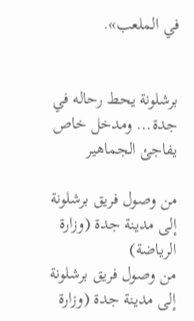في الملعب».


برشلونة يحط رحاله في جدة... ومدخل خاص يفاجئ الجماهير

من وصول فريق برشلونة إلى مدينة جدة (وزارة الرياضة)
من وصول فريق برشلونة إلى مدينة جدة (وزارة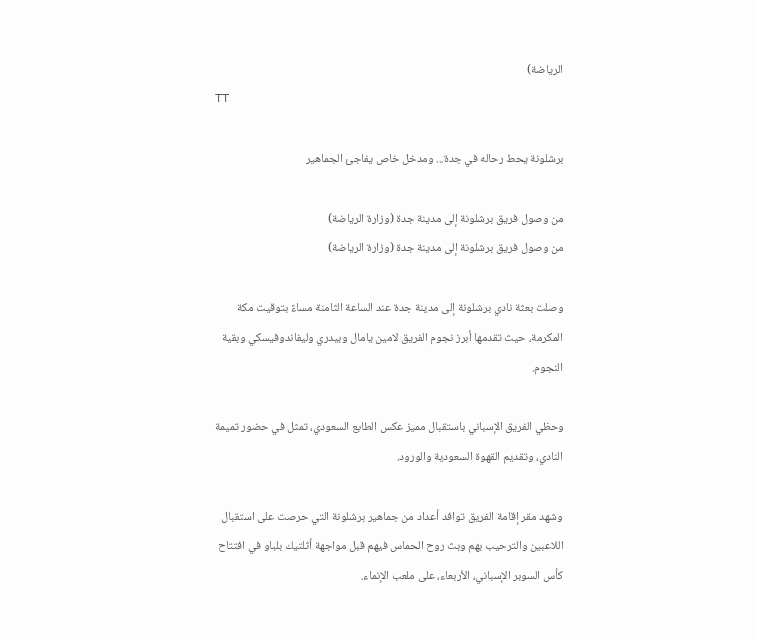الرياضة)
TT

برشلونة يحط رحاله في جدة... ومدخل خاص يفاجئ الجماهير

من وصول فريق برشلونة إلى مدينة جدة (وزارة الرياضة)
من وصول فريق برشلونة إلى مدينة جدة (وزارة الرياضة)

وصلت بعثة نادي برشلونة إلى مدينة جدة عند الساعة الثامنة مساءً بتوقيت مكة المكرمة، حيث تقدمها أبرز نجوم الفريق لامين يامال وبيدري وليفاندوفيسكي وبقية النجوم.

وحظي الفريق الإسباني باستقبال مميز عكس الطابع السعودي، تمثل في حضور تميمة النادي، وتقديم القهوة السعودية والورود.

وشهد مقر إقامة الفريق توافد أعداد من جماهير برشلونة التي حرصت على استقبال اللاعبين والترحيب بهم وبث روح الحماس فيهم قبل مواجهة أثلتيك بلباو في افتتاح كأس السوبر الإسباني، الأربعاء، على ملعب الإنماء.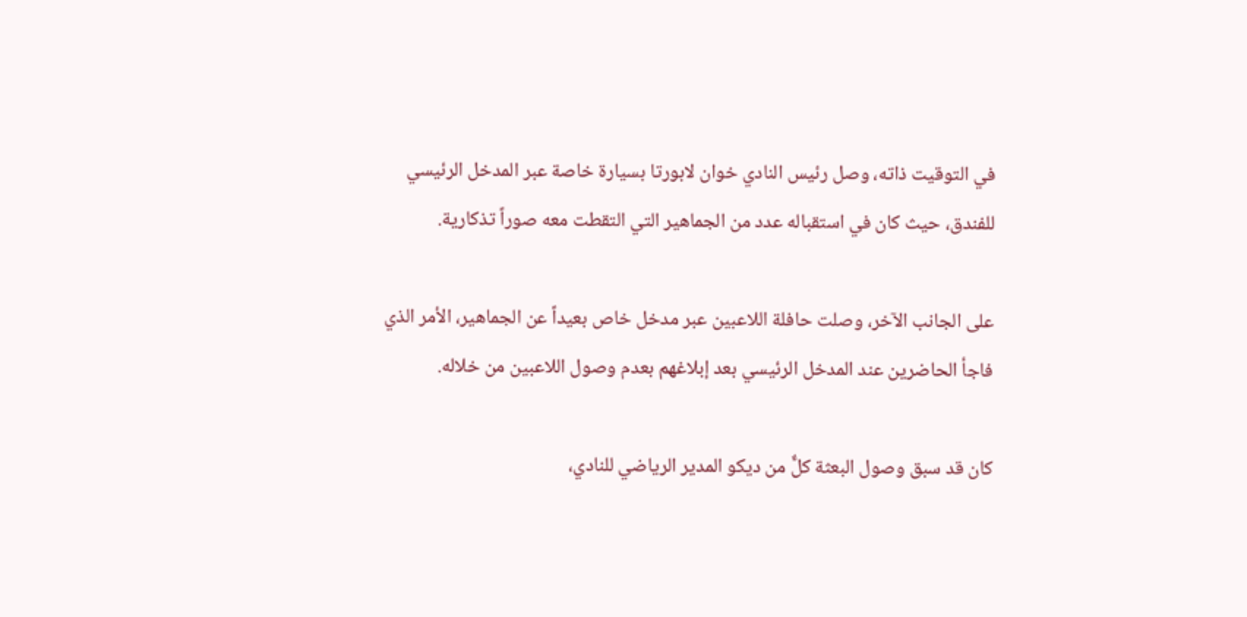في التوقيت ذاته، وصل رئيس النادي خوان لابورتا بسيارة خاصة عبر المدخل الرئيسي للفندق، حيث كان في استقباله عدد من الجماهير التي التقطت معه صوراً تذكارية.

على الجانب الآخر، وصلت حافلة اللاعبين عبر مدخل خاص بعيداً عن الجماهير، الأمر الذي فاجأ الحاضرين عند المدخل الرئيسي بعد إبلاغهم بعدم وصول اللاعبين من خلاله.

كان قد سبق وصول البعثة كلٌّ من ديكو المدير الرياضي للنادي،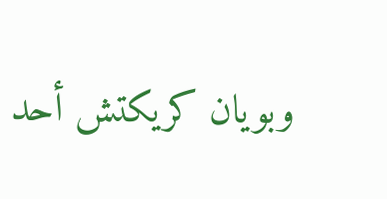وبويان كريكتش أحد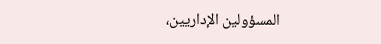المسؤولين الإداريين،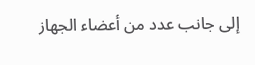إلى جانب عدد من أعضاء الجهاز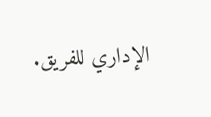الإداري للفريق.